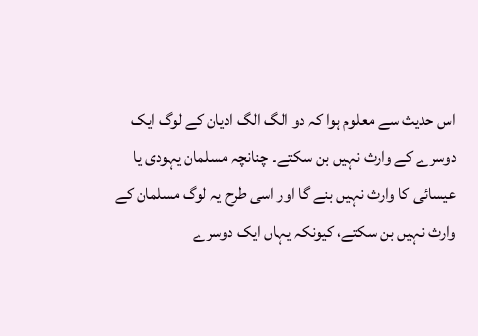اس حدیث سے معلوم ہوا کہ دو الگ الگ ادیان کے لوگ ایک دوسرے کے وارث نہیں بن سکتے۔ چنانچہ مسلمان یہودی یا عیسائی کا وارث نہیں بنے گا اور اسی طرح یہ لوگ مسلمان کے وارث نہیں بن سکتے، کیونکہ یہاں ایک دوسرے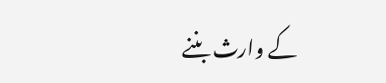کے وارث بننے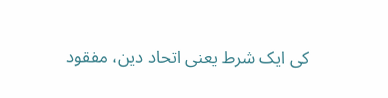کی ایک شرط یعنی اتحاد دین، مفقود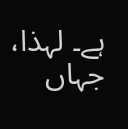ہے۔ لہذا، جہاں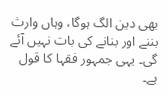بھی دین الگ ہوگا، وہاں وارث بننے اور بنانے کی بات نہیں آئے گی۔ یہی جمہور فقہا کا قول ہے۔